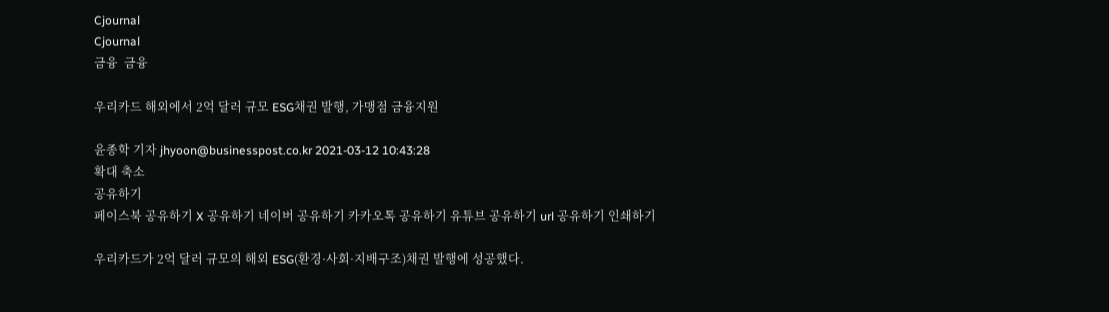Cjournal
Cjournal
금융  금융

우리카드 해외에서 2억 달러 규모 ESG채권 발행, 가맹점 금융지원

윤종학 기자 jhyoon@businesspost.co.kr 2021-03-12 10:43:28
확대 축소
공유하기
페이스북 공유하기 X 공유하기 네이버 공유하기 카카오톡 공유하기 유튜브 공유하기 url 공유하기 인쇄하기

우리카드가 2억 달러 규모의 해외 ESG(환경·사회·지배구조)채권 발행에 성공했다.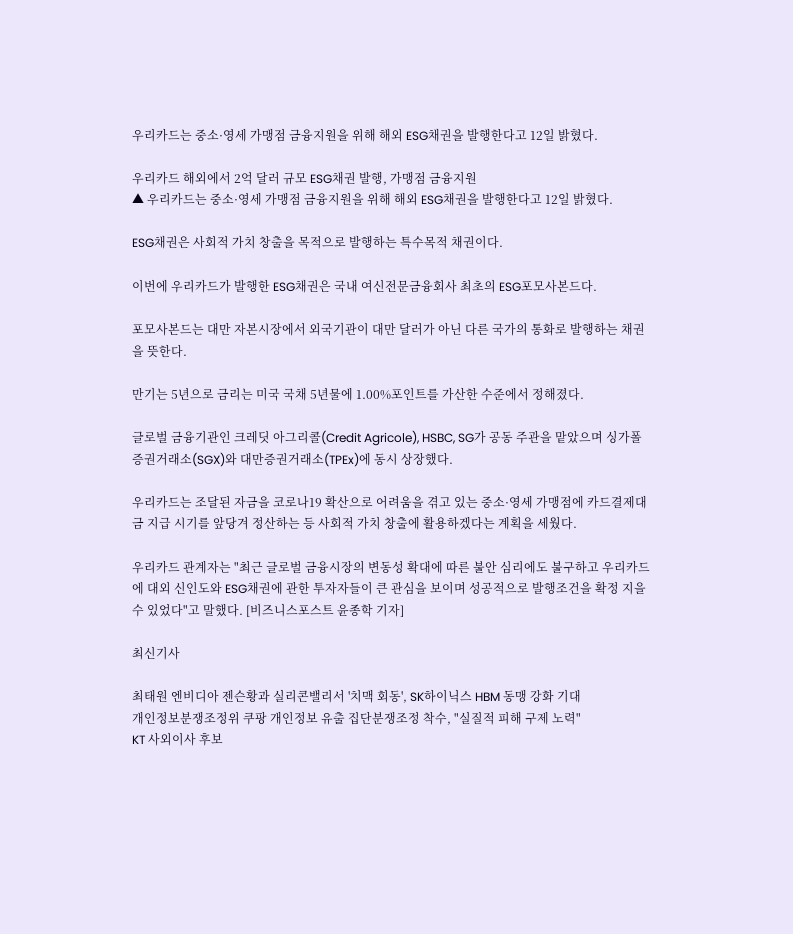우리카드는 중소·영세 가맹점 금융지원을 위해 해외 ESG채권을 발행한다고 12일 밝혔다.

우리카드 해외에서 2억 달러 규모 ESG채권 발행, 가맹점 금융지원
▲ 우리카드는 중소·영세 가맹점 금융지원을 위해 해외 ESG채권을 발행한다고 12일 밝혔다.

ESG채권은 사회적 가치 창출을 목적으로 발행하는 특수목적 채권이다.

이번에 우리카드가 발행한 ESG채권은 국내 여신전문금융회사 최초의 ESG포모사본드다.

포모사본드는 대만 자본시장에서 외국기관이 대만 달러가 아닌 다른 국가의 통화로 발행하는 채권을 뜻한다.

만기는 5년으로 금리는 미국 국채 5년물에 1.00%포인트를 가산한 수준에서 정해졌다.

글로벌 금융기관인 크레딧 아그리콜(Credit Agricole), HSBC, SG가 공동 주관을 맡았으며 싱가폴증권거래소(SGX)와 대만증권거래소(TPEx)에 동시 상장했다.

우리카드는 조달된 자금을 코로나19 확산으로 어려움을 겪고 있는 중소·영세 가맹점에 카드결제대금 지급 시기를 앞당겨 정산하는 등 사회적 가치 창출에 활용하겠다는 계획을 세웠다.

우리카드 관계자는 "최근 글로벌 금융시장의 변동성 확대에 따른 불안 심리에도 불구하고 우리카드에 대외 신인도와 ESG채권에 관한 투자자들이 큰 관심을 보이며 성공적으로 발행조건을 확정 지을 수 있었다"고 말했다. [비즈니스포스트 윤종학 기자]

최신기사

최태원 엔비디아 젠슨황과 실리콘밸리서 '치맥 회동', SK하이닉스 HBM 동맹 강화 기대
개인정보분쟁조정위 쿠팡 개인정보 유출 집단분쟁조정 착수, "실질적 피해 구제 노력"
KT 사외이사 후보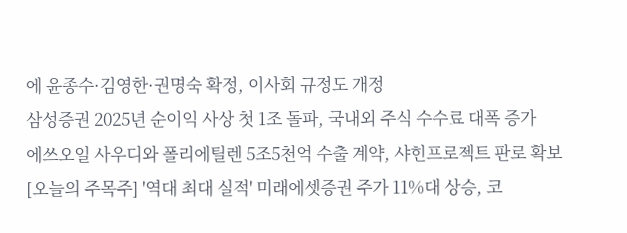에 윤종수·김영한·권명숙 확정, 이사회 규정도 개정
삼성증권 2025년 순이익 사상 첫 1조 돌파, 국내외 주식 수수료 대폭 증가
에쓰오일 사우디와 폴리에틸렌 5조5천억 수출 계약, 샤힌프로젝트 판로 확보
[오늘의 주목주] '역대 최대 실적' 미래에셋증권 주가 11%대 상승, 코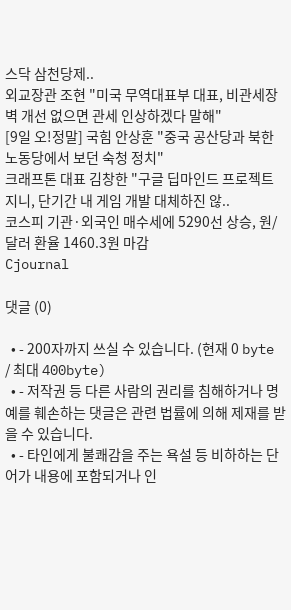스닥 삼천당제..
외교장관 조현 "미국 무역대표부 대표, 비관세장벽 개선 없으면 관세 인상하겠다 말해"
[9일 오!정말] 국힘 안상훈 "중국 공산당과 북한 노동당에서 보던 숙청 정치"
크래프톤 대표 김창한 "구글 딥마인드 프로젝트 지니, 단기간 내 게임 개발 대체하진 않..
코스피 기관·외국인 매수세에 5290선 상승, 원/달러 환율 1460.3원 마감
Cjournal

댓글 (0)

  • - 200자까지 쓰실 수 있습니다. (현재 0 byte / 최대 400byte)
  • - 저작권 등 다른 사람의 권리를 침해하거나 명예를 훼손하는 댓글은 관련 법률에 의해 제재를 받을 수 있습니다.
  • - 타인에게 불쾌감을 주는 욕설 등 비하하는 단어가 내용에 포함되거나 인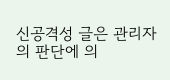신공격성 글은 관리자의 판단에 의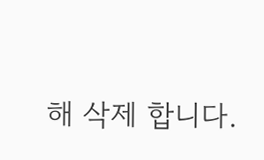해 삭제 합니다.